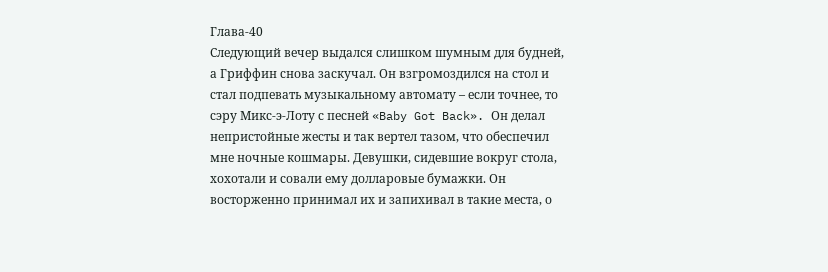Глава-40
Следующий вечер выдался слишком шумным для будней, а Гриффин снова заскучал. Он взгромоздился на стол и стал подпевать музыкальному автомату – если точнее, то сэру Микс-э-Лоту с песней «Baby Got Back». Он делал непристойные жесты и так вертел тазом, что обеспечил мне ночные кошмары. Девушки, сидевшие вокруг стола, хохотали и совали ему долларовые бумажки. Он восторженно принимал их и запихивал в такие места, о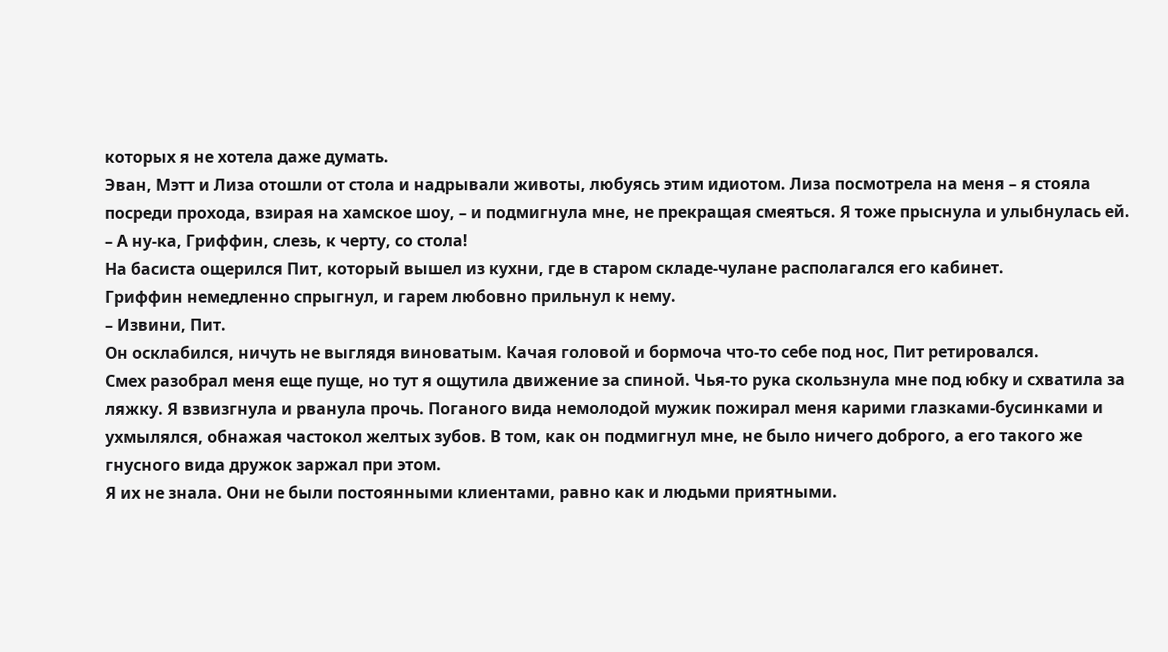которых я не хотела даже думать.
Эван, Мэтт и Лиза отошли от стола и надрывали животы, любуясь этим идиотом. Лиза посмотрела на меня – я стояла посреди прохода, взирая на хамское шоу, – и подмигнула мне, не прекращая смеяться. Я тоже прыснула и улыбнулась ей.
– А ну-ка, Гриффин, слезь, к черту, со стола!
На басиста ощерился Пит, который вышел из кухни, где в старом складе-чулане располагался его кабинет.
Гриффин немедленно спрыгнул, и гарем любовно прильнул к нему.
– Извини, Пит.
Он осклабился, ничуть не выглядя виноватым. Качая головой и бормоча что-то себе под нос, Пит ретировался.
Смех разобрал меня еще пуще, но тут я ощутила движение за спиной. Чья-то рука скользнула мне под юбку и схватила за ляжку. Я взвизгнула и рванула прочь. Поганого вида немолодой мужик пожирал меня карими глазками-бусинками и ухмылялся, обнажая частокол желтых зубов. В том, как он подмигнул мне, не было ничего доброго, а его такого же гнусного вида дружок заржал при этом.
Я их не знала. Они не были постоянными клиентами, равно как и людьми приятными.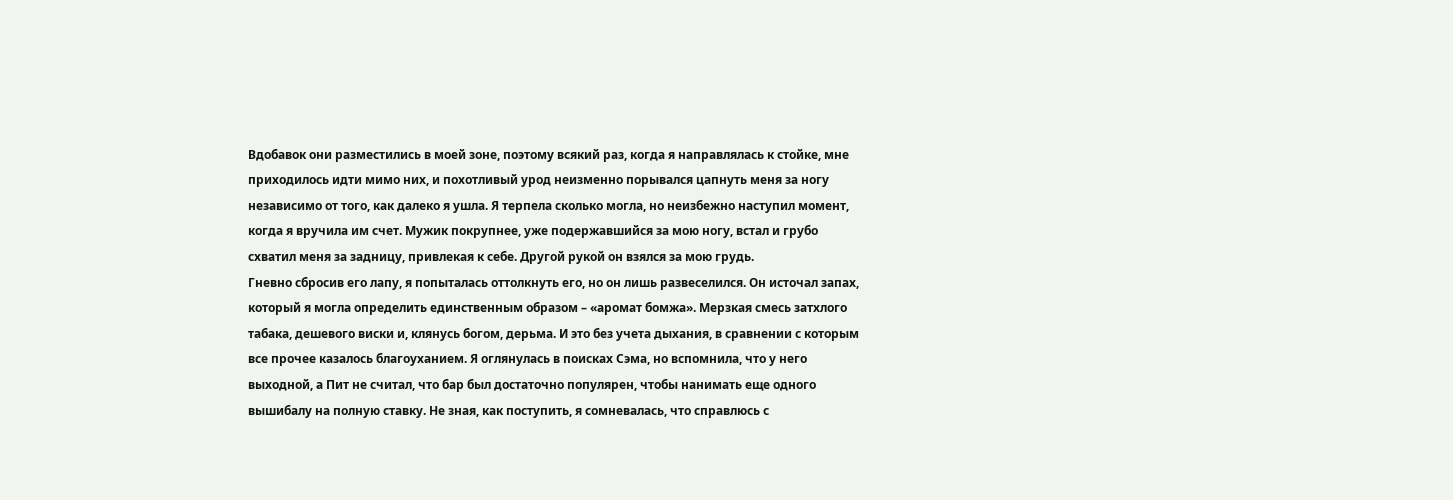Вдобавок они разместились в моей зоне, поэтому всякий раз, когда я направлялась к стойке, мне приходилось идти мимо них, и похотливый урод неизменно порывался цапнуть меня за ногу независимо от того, как далеко я ушла. Я терпела сколько могла, но неизбежно наступил момент, когда я вручила им счет. Мужик покрупнее, уже подержавшийся за мою ногу, встал и грубо схватил меня за задницу, привлекая к себе. Другой рукой он взялся за мою грудь.
Гневно сбросив его лапу, я попыталась оттолкнуть его, но он лишь развеселился. Он источал запах, который я могла определить единственным образом – «аромат бомжа». Мерзкая смесь затхлого табака, дешевого виски и, клянусь богом, дерьма. И это без учета дыхания, в сравнении с которым все прочее казалось благоуханием. Я оглянулась в поисках Сэма, но вспомнила, что у него выходной, а Пит не считал, что бар был достаточно популярен, чтобы нанимать еще одного вышибалу на полную ставку. Не зная, как поступить, я сомневалась, что справлюсь с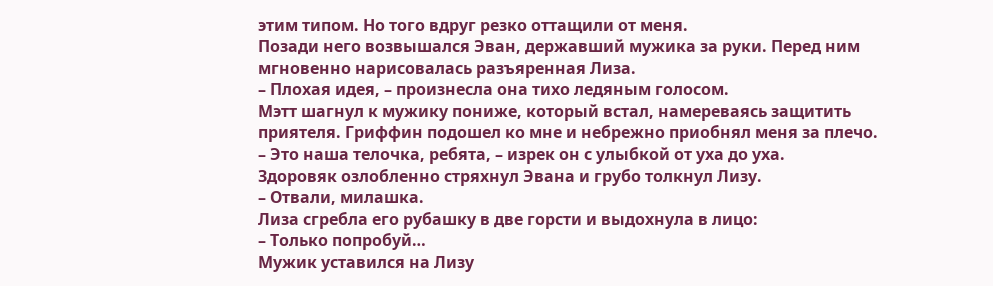этим типом. Но того вдруг резко оттащили от меня.
Позади него возвышался Эван, державший мужика за руки. Перед ним мгновенно нарисовалась разъяренная Лиза.
– Плохая идея, – произнесла она тихо ледяным голосом.
Мэтт шагнул к мужику пониже, который встал, намереваясь защитить приятеля. Гриффин подошел ко мне и небрежно приобнял меня за плечо.
– Это наша телочка, ребята, – изрек он с улыбкой от уха до уха.
Здоровяк озлобленно стряхнул Эвана и грубо толкнул Лизу.
– Отвали, милашка.
Лиза сгребла его рубашку в две горсти и выдохнула в лицо:
– Только попробуй…
Мужик уставился на Лизу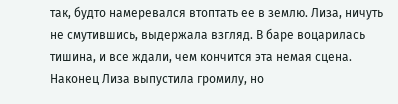так, будто намеревался втоптать ее в землю. Лиза, ничуть не смутившись, выдержала взгляд. В баре воцарилась тишина, и все ждали, чем кончится эта немая сцена. Наконец Лиза выпустила громилу, но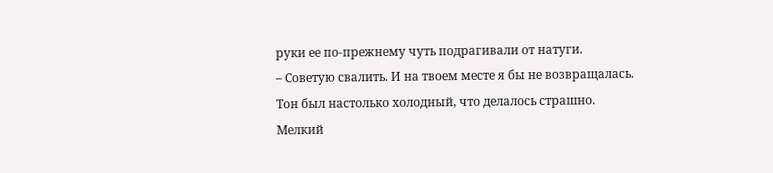руки ее по-прежнему чуть подрагивали от натуги.
– Советую свалить. И на твоем месте я бы не возвращалась.
Тон был настолько холодный, что делалось страшно.
Мелкий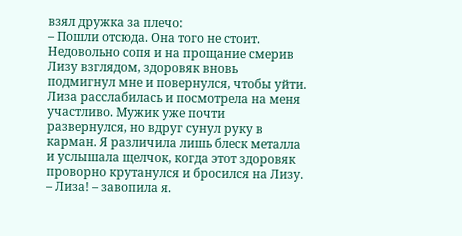взял дружка за плечо:
– Пошли отсюда. Она того не стоит.
Недовольно сопя и на прощание смерив Лизу взглядом, здоровяк вновь подмигнул мне и повернулся, чтобы уйти. Лиза расслабилась и посмотрела на меня участливо. Мужик уже почти развернулся, но вдруг сунул руку в карман. Я различила лишь блеск металла и услышала щелчок, когда этот здоровяк проворно крутанулся и бросился на Лизу.
– Лиза! – завопила я.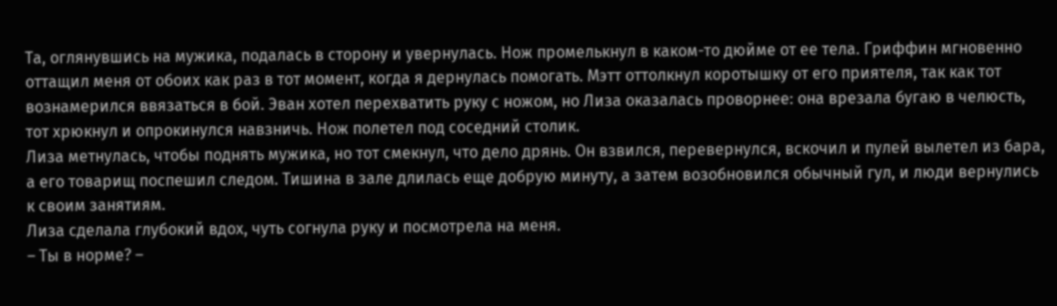Та, оглянувшись на мужика, подалась в сторону и увернулась. Нож промелькнул в каком-то дюйме от ее тела. Гриффин мгновенно оттащил меня от обоих как раз в тот момент, когда я дернулась помогать. Мэтт оттолкнул коротышку от его приятеля, так как тот вознамерился ввязаться в бой. Эван хотел перехватить руку с ножом, но Лиза оказалась проворнее: она врезала бугаю в челюсть, тот хрюкнул и опрокинулся навзничь. Нож полетел под соседний столик.
Лиза метнулась, чтобы поднять мужика, но тот смекнул, что дело дрянь. Он взвился, перевернулся, вскочил и пулей вылетел из бара, а его товарищ поспешил следом. Тишина в зале длилась еще добрую минуту, а затем возобновился обычный гул, и люди вернулись к своим занятиям.
Лиза сделала глубокий вдох, чуть согнула руку и посмотрела на меня.
– Ты в норме? –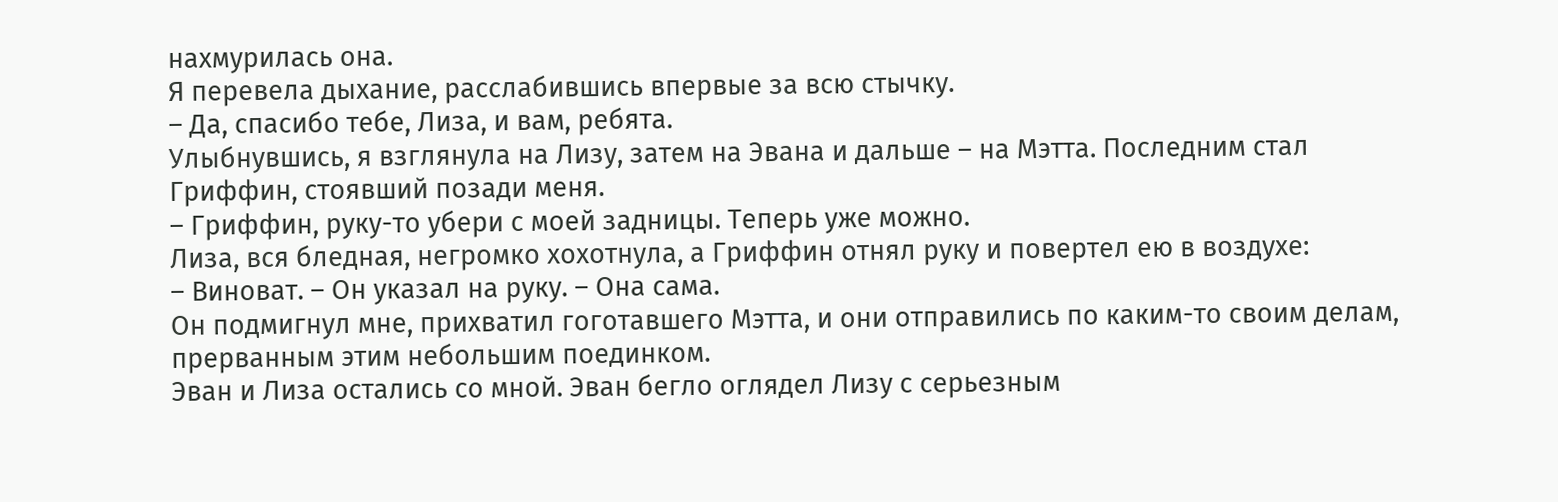нахмурилась она.
Я перевела дыхание, расслабившись впервые за всю стычку.
– Да, спасибо тебе, Лиза, и вам, ребята.
Улыбнувшись, я взглянула на Лизу, затем на Эвана и дальше – на Мэтта. Последним стал Гриффин, стоявший позади меня.
– Гриффин, руку-то убери с моей задницы. Теперь уже можно.
Лиза, вся бледная, негромко хохотнула, а Гриффин отнял руку и повертел ею в воздухе:
– Виноват. – Он указал на руку. – Она сама.
Он подмигнул мне, прихватил гоготавшего Мэтта, и они отправились по каким-то своим делам, прерванным этим небольшим поединком.
Эван и Лиза остались со мной. Эван бегло оглядел Лизу с серьезным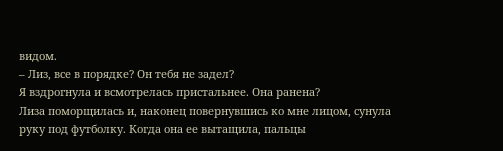видом.
– Лиз, все в порядке? Он тебя не задел?
Я вздрогнула и всмотрелась пристальнее. Она ранена?
Лиза поморщилась и, наконец повернувшись ко мне лицом, сунула руку под футболку. Когда она ее вытащила, пальцы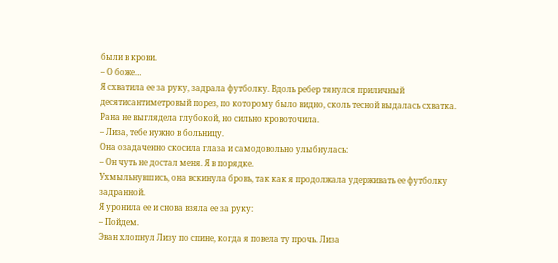были в крови.
– О боже…
Я схватила ее за руку, задрала футболку. Вдоль ребер тянулся приличный десятисантиметровый порез, по которому было видно, сколь тесной выдалась схватка. Рана не выглядела глубокой, но сильно кровоточила.
– Лиза, тебе нужно в больницу.
Она озадаченно скосила глаза и самодовольно улыбнулась:
– Он чуть не достал меня. Я в порядке.
Ухмыльнувшись, она вскинула бровь, так как я продолжала удерживать ее футболку задранной.
Я уронила ее и снова взяла ее за руку:
– Пойдем.
Эван хлопнул Лизу по спине, когда я повела ту прочь. Лиза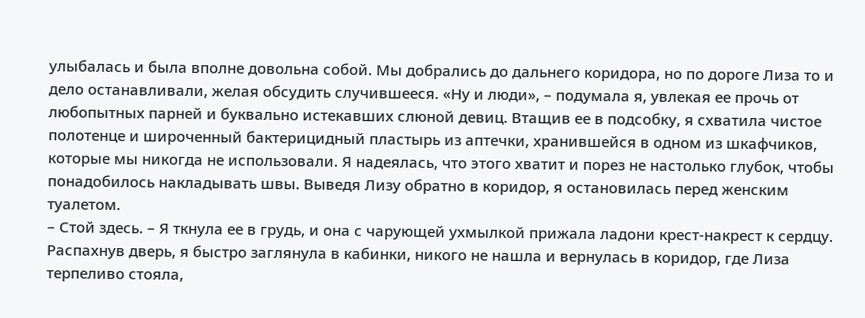улыбалась и была вполне довольна собой. Мы добрались до дальнего коридора, но по дороге Лиза то и дело останавливали, желая обсудить случившееся. «Ну и люди», – подумала я, увлекая ее прочь от любопытных парней и буквально истекавших слюной девиц. Втащив ее в подсобку, я схватила чистое полотенце и широченный бактерицидный пластырь из аптечки, хранившейся в одном из шкафчиков, которые мы никогда не использовали. Я надеялась, что этого хватит и порез не настолько глубок, чтобы понадобилось накладывать швы. Выведя Лизу обратно в коридор, я остановилась перед женским туалетом.
– Стой здесь. – Я ткнула ее в грудь, и она с чарующей ухмылкой прижала ладони крест-накрест к сердцу.
Распахнув дверь, я быстро заглянула в кабинки, никого не нашла и вернулась в коридор, где Лиза терпеливо стояла,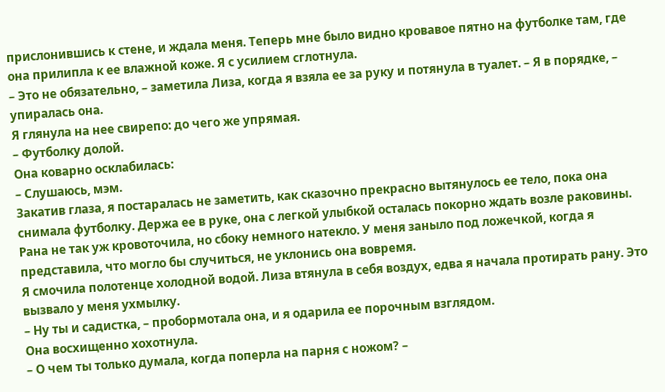прислонившись к стене, и ждала меня. Теперь мне было видно кровавое пятно на футболке там, где она прилипла к ее влажной коже. Я с усилием сглотнула.
– Это не обязательно, – заметила Лиза, когда я взяла ее за руку и потянула в туалет. – Я в порядке, – упиралась она.
Я глянула на нее свирепо: до чего же упрямая.
– Футболку долой.
Она коварно осклабилась:
– Слушаюсь, мэм.
Закатив глаза, я постаралась не заметить, как сказочно прекрасно вытянулось ее тело, пока она снимала футболку. Держа ее в руке, она с легкой улыбкой осталась покорно ждать возле раковины. Рана не так уж кровоточила, но сбоку немного натекло. У меня заныло под ложечкой, когда я представила, что могло бы случиться, не уклонись она вовремя.
Я смочила полотенце холодной водой. Лиза втянула в себя воздух, едва я начала протирать рану. Это вызвало у меня ухмылку.
– Ну ты и садистка, – пробормотала она, и я одарила ее порочным взглядом.
Она восхищенно хохотнула.
– О чем ты только думала, когда поперла на парня с ножом? –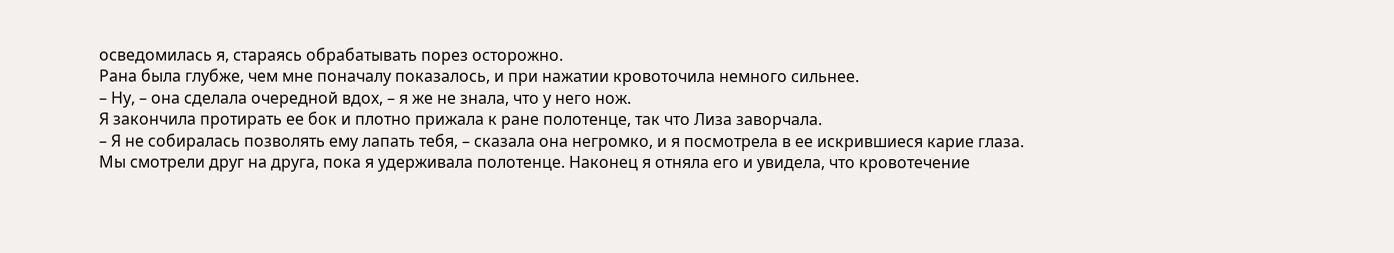осведомилась я, стараясь обрабатывать порез осторожно.
Рана была глубже, чем мне поначалу показалось, и при нажатии кровоточила немного сильнее.
– Ну, – она сделала очередной вдох, – я же не знала, что у него нож.
Я закончила протирать ее бок и плотно прижала к ране полотенце, так что Лиза заворчала.
– Я не собиралась позволять ему лапать тебя, – сказала она негромко, и я посмотрела в ее искрившиеся карие глаза.
Мы смотрели друг на друга, пока я удерживала полотенце. Наконец я отняла его и увидела, что кровотечение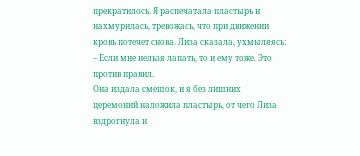прекратилось. Я распечатала пластырь и нахмурилась, тревожась, что при движении кровь потечет снова. Лиза сказала, ухмыляясь:
– Если мне нельзя лапать, то и ему тоже. Это против правил.
Она издала смешок, и я без лишних церемоний наложила пластырь, от чего Лиза вздрогнула и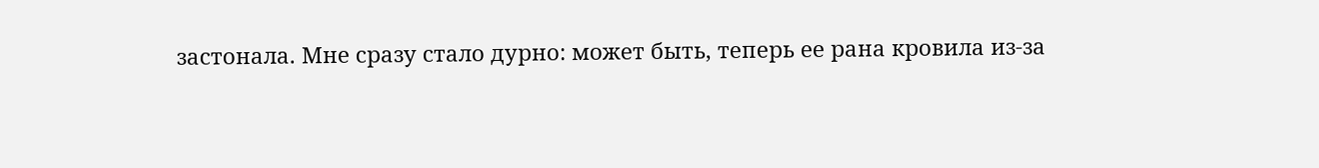застонала. Мне сразу стало дурно: может быть, теперь ее рана кровила из-за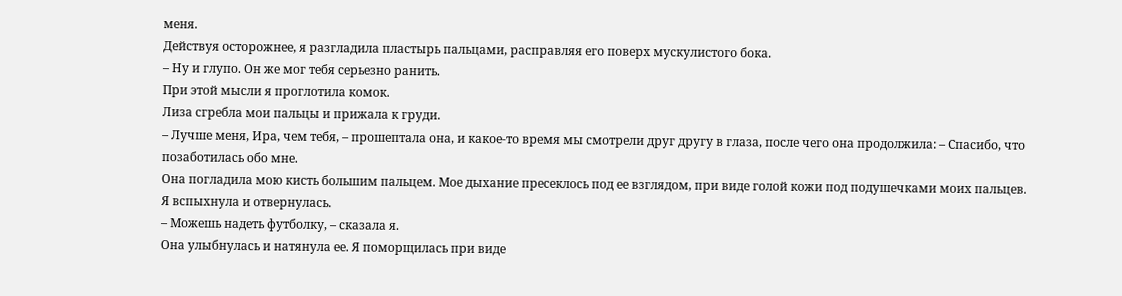меня.
Действуя осторожнее, я разгладила пластырь пальцами, расправляя его поверх мускулистого бока.
– Ну и глупо. Он же мог тебя серьезно ранить.
При этой мысли я проглотила комок.
Лиза сгребла мои пальцы и прижала к груди.
– Лучше меня, Ира, чем тебя, – прошептала она, и какое-то время мы смотрели друг другу в глаза, после чего она продолжила: – Спасибо, что позаботилась обо мне.
Она погладила мою кисть большим пальцем. Мое дыхание пресеклось под ее взглядом, при виде голой кожи под подушечками моих пальцев.
Я вспыхнула и отвернулась.
– Можешь надеть футболку, – сказала я.
Она улыбнулась и натянула ее. Я поморщилась при виде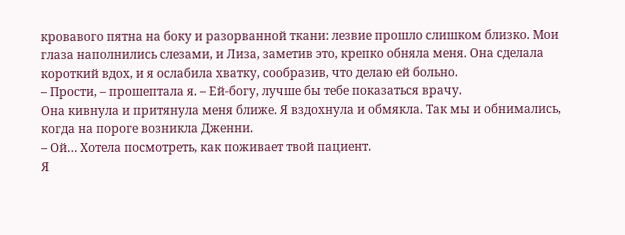кровавого пятна на боку и разорванной ткани: лезвие прошло слишком близко. Мои глаза наполнились слезами, и Лиза, заметив это, крепко обняла меня. Она сделала короткий вдох, и я ослабила хватку, сообразив, что делаю ей больно.
– Прости, – прошептала я. – Ей-богу, лучше бы тебе показаться врачу.
Она кивнула и притянула меня ближе. Я вздохнула и обмякла. Так мы и обнимались, когда на пороге возникла Дженни.
– Ой… Хотела посмотреть, как поживает твой пациент.
Я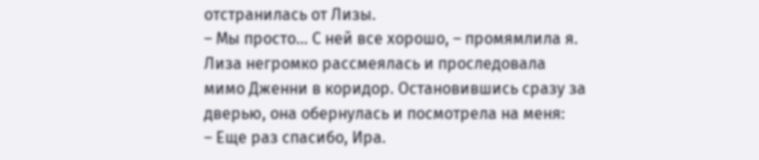отстранилась от Лизы.
– Мы просто… С ней все хорошо, – промямлила я.
Лиза негромко рассмеялась и проследовала мимо Дженни в коридор. Остановившись сразу за дверью, она обернулась и посмотрела на меня:
– Еще раз спасибо, Ира.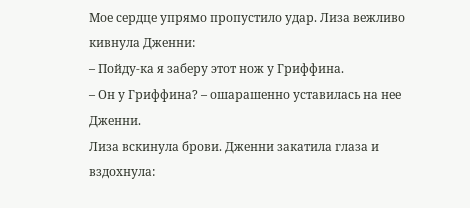Мое сердце упрямо пропустило удар. Лиза вежливо кивнула Дженни:
– Пойду-ка я заберу этот нож у Гриффина.
– Он у Гриффина? – ошарашенно уставилась на нее Дженни.
Лиза вскинула брови. Дженни закатила глаза и вздохнула: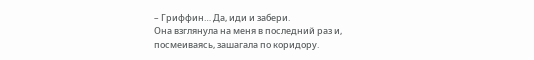– Гриффин… Да, иди и забери.
Она взглянула на меня в последний раз и, посмеиваясь, зашагала по коридору.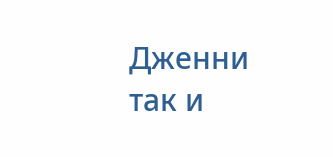Дженни так и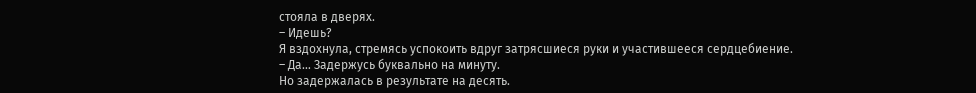стояла в дверях.
– Идешь?
Я вздохнула, стремясь успокоить вдруг затрясшиеся руки и участившееся сердцебиение.
– Да… Задержусь буквально на минуту.
Но задержалась в результате на десять.